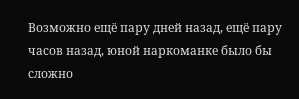Возможно ещё пару дней назад, ещё пару часов назад, юной наркоманке было бы сложно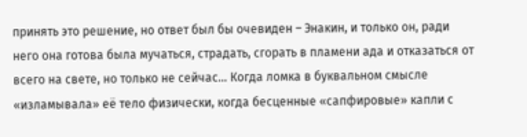принять это решение, но ответ был бы очевиден – Энакин, и только он, ради него она готова была мучаться, страдать, сгорать в пламени ада и отказаться от всего на свете, но только не сейчас… Когда ломка в буквальном смысле «изламывала» её тело физически, когда бесценные «сапфировые» капли с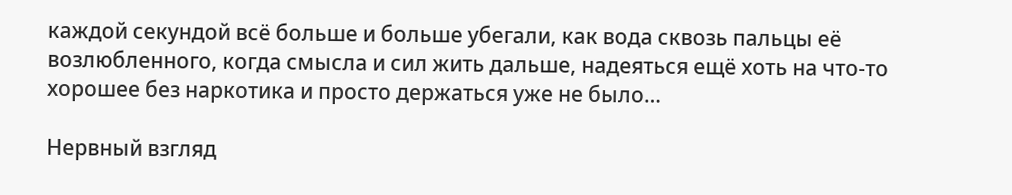каждой секундой всё больше и больше убегали, как вода сквозь пальцы её возлюбленного, когда смысла и сил жить дальше, надеяться ещё хоть на что-то хорошее без наркотика и просто держаться уже не было…

Нервный взгляд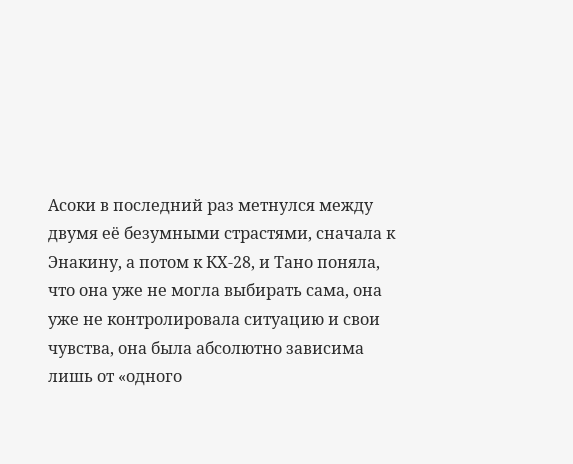Асоки в последний раз метнулся между двумя её безумными страстями, сначала к Энакину, а потом к КХ-28, и Тано поняла, что она уже не могла выбирать сама, она уже не контролировала ситуацию и свои чувства, она была абсолютно зависима лишь от «одного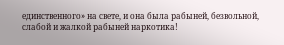единственного» на свете, и она была рабыней, безвольной, слабой и жалкой рабыней наркотика!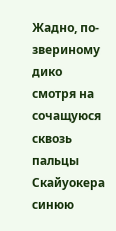Жадно, по-звериному дико смотря на сочащуюся сквозь пальцы Скайуокера синюю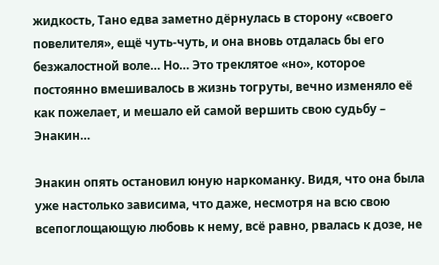жидкость, Тано едва заметно дёрнулась в сторону «своего повелителя», ещё чуть-чуть, и она вновь отдалась бы его безжалостной воле… Но… Это треклятое «но», которое постоянно вмешивалось в жизнь тогруты, вечно изменяло её как пожелает, и мешало ей самой вершить свою судьбу – Энакин…

Энакин опять остановил юную наркоманку. Видя, что она была уже настолько зависима, что даже, несмотря на всю свою всепоглощающую любовь к нему, всё равно, рвалась к дозе, не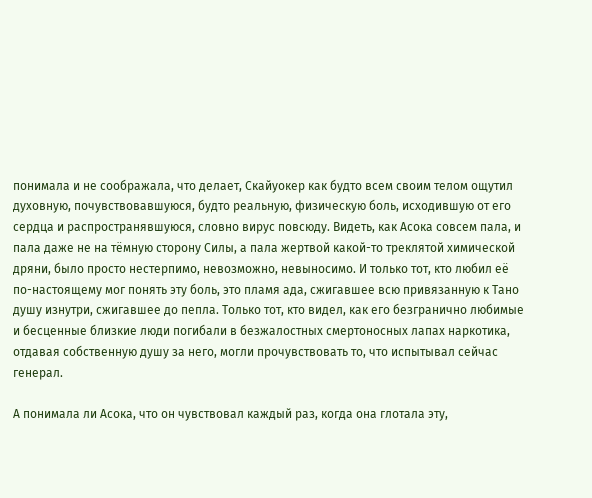понимала и не соображала, что делает, Скайуокер как будто всем своим телом ощутил духовную, почувствовавшуюся, будто реальную, физическую боль, исходившую от его сердца и распространявшуюся, словно вирус повсюду. Видеть, как Асока совсем пала, и пала даже не на тёмную сторону Силы, а пала жертвой какой-то треклятой химической дряни, было просто нестерпимо, невозможно, невыносимо. И только тот, кто любил её по-настоящему мог понять эту боль, это пламя ада, сжигавшее всю привязанную к Тано душу изнутри, сжигавшее до пепла. Только тот, кто видел, как его безгранично любимые и бесценные близкие люди погибали в безжалостных смертоносных лапах наркотика, отдавая собственную душу за него, могли прочувствовать то, что испытывал сейчас генерал.

А понимала ли Асока, что он чувствовал каждый раз, когда она глотала эту,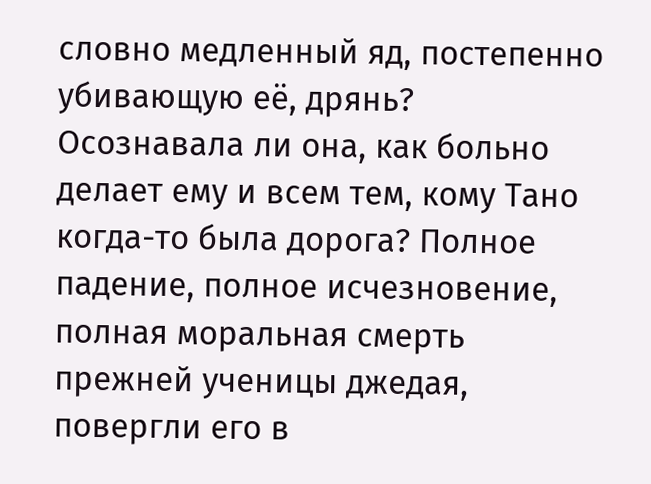словно медленный яд, постепенно убивающую её, дрянь? Осознавала ли она, как больно делает ему и всем тем, кому Тано когда-то была дорога? Полное падение, полное исчезновение, полная моральная смерть прежней ученицы джедая, повергли его в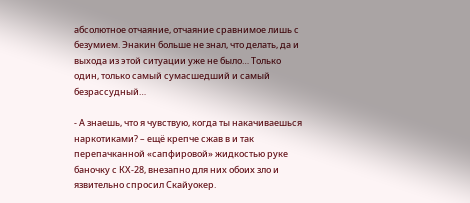абсолютное отчаяние, отчаяние сравнимое лишь с безумием. Энакин больше не знал, что делать, да и выхода из этой ситуации уже не было… Только один, только самый сумасшедший и самый безрассудный…

- А знаешь, что я чувствую, когда ты накачиваешься наркотиками? – ещё крепче сжав в и так перепачканной «сапфировой» жидкостью руке баночку с КХ-28, внезапно для них обоих зло и язвительно спросил Скайуокер.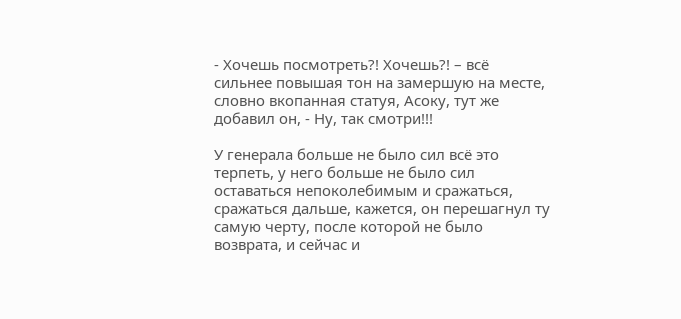- Хочешь посмотреть?! Хочешь?! – всё сильнее повышая тон на замершую на месте, словно вкопанная статуя, Асоку, тут же добавил он, - Ну, так смотри!!!

У генерала больше не было сил всё это терпеть, у него больше не было сил оставаться непоколебимым и сражаться, сражаться дальше, кажется, он перешагнул ту самую черту, после которой не было возврата, и сейчас и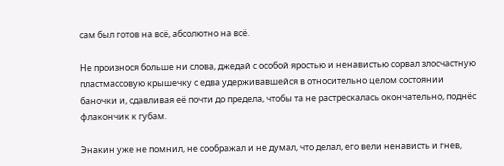сам был готов на всё, абсолютно на всё.

Не произнося больше ни слова, джедай с особой яростью и ненавистью сорвал злосчастную пластмассовую крышечку с едва удерживавшейся в относительно целом состоянии баночки и, сдавливая её почти до предела, чтобы та не растрескалась окончательно, поднёс флакончик к губам.

Энакин уже не помнил, не соображал и не думал, что делал, его вели ненависть и гнев,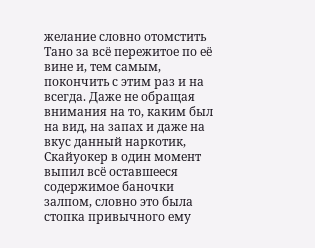желание словно отомстить Тано за всё пережитое по её вине и, тем самым, покончить с этим раз и на всегда. Даже не обращая внимания на то, каким был на вид, на запах и даже на вкус данный наркотик, Скайуокер в один момент выпил всё оставшееся содержимое баночки залпом, словно это была стопка привычного ему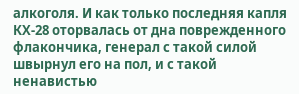алкоголя. И как только последняя капля КХ-28 оторвалась от дна поврежденного флакончика, генерал с такой силой швырнул его на пол, и с такой ненавистью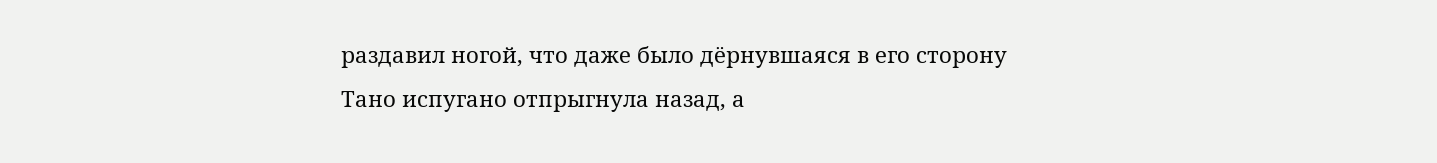раздавил ногой, что даже было дёрнувшаяся в его сторону Тано испугано отпрыгнула назад, а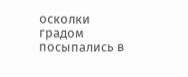осколки градом посыпались в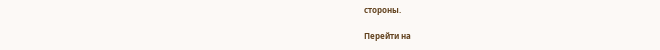стороны.

Перейти на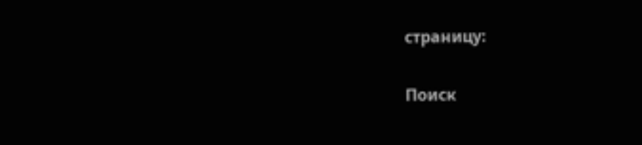страницу:

Поиск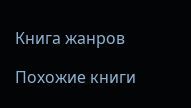Книга жанров

Похожие книги